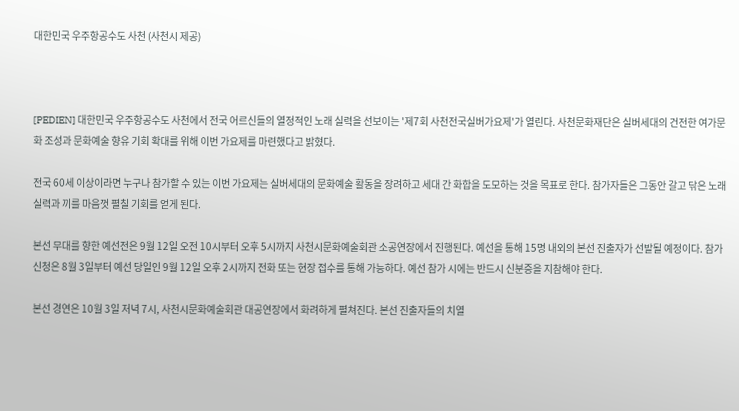대한민국 우주항공수도 사천 (사천시 제공)



[PEDIEN] 대한민국 우주항공수도 사천에서 전국 어르신들의 열정적인 노래 실력을 선보이는 '제7회 사천전국실버가요제'가 열린다. 사천문화재단은 실버세대의 건전한 여가문화 조성과 문화예술 향유 기회 확대를 위해 이번 가요제를 마련했다고 밝혔다.

전국 60세 이상이라면 누구나 참가할 수 있는 이번 가요제는 실버세대의 문화예술 활동을 장려하고 세대 간 화합을 도모하는 것을 목표로 한다. 참가자들은 그동안 갈고 닦은 노래 실력과 끼를 마음껏 펼칠 기회를 얻게 된다.

본선 무대를 향한 예선전은 9월 12일 오전 10시부터 오후 5시까지 사천시문화예술회관 소공연장에서 진행된다. 예선을 통해 15명 내외의 본선 진출자가 선발될 예정이다. 참가 신청은 8월 3일부터 예선 당일인 9월 12일 오후 2시까지 전화 또는 현장 접수를 통해 가능하다. 예선 참가 시에는 반드시 신분증을 지참해야 한다.

본선 경연은 10월 3일 저녁 7시, 사천시문화예술회관 대공연장에서 화려하게 펼쳐진다. 본선 진출자들의 치열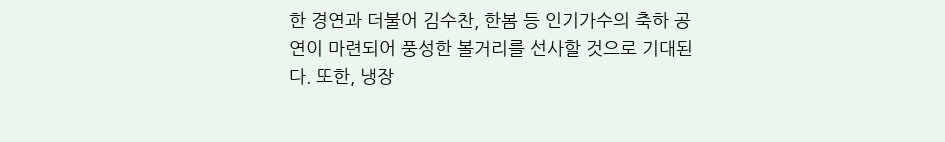한 경연과 더불어 김수찬, 한봄 등 인기가수의 축하 공연이 마련되어 풍성한 볼거리를 선사할 것으로 기대된다. 또한, 냉장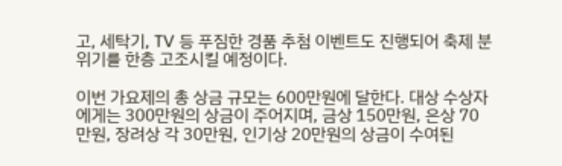고, 세탁기, TV 등 푸짐한 경품 추첨 이벤트도 진행되어 축제 분위기를 한층 고조시킬 예정이다.

이번 가요제의 총 상금 규모는 600만원에 달한다. 대상 수상자에게는 300만원의 상금이 주어지며, 금상 150만원, 은상 70만원, 장려상 각 30만원, 인기상 20만원의 상금이 수여된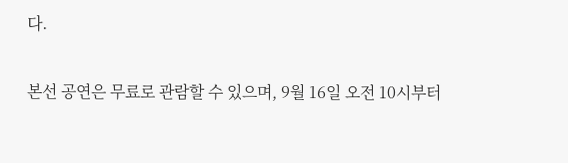다.

본선 공연은 무료로 관람할 수 있으며, 9월 16일 오전 10시부터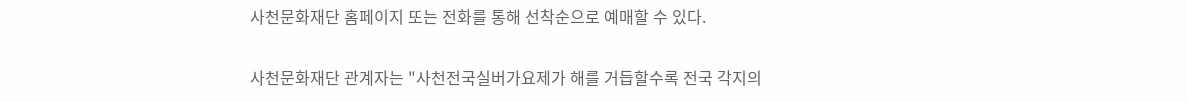사천문화재단 홈페이지 또는 전화를 통해 선착순으로 예매할 수 있다.

사천문화재단 관계자는 "사천전국실버가요제가 해를 거듭할수록 전국 각지의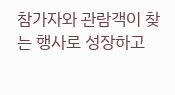참가자와 관람객이 찾는 행사로 성장하고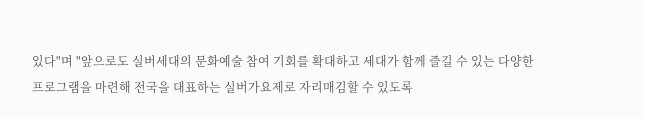있다"며 "앞으로도 실버세대의 문화예술 참여 기회를 확대하고 세대가 함께 즐길 수 있는 다양한 프로그램을 마련해 전국을 대표하는 실버가요제로 자리매김할 수 있도록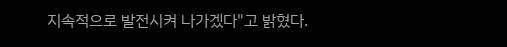지속적으로 발전시켜 나가겠다"고 밝혔다.